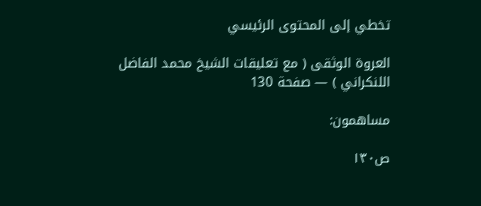تخطي إلى المحتوى الرئيسي

العروة الوثقى ( مع تعليقات الشيخ محمد الفاضل اللنكراني ) — صفحة 130

مساهمون:

ص١٣٠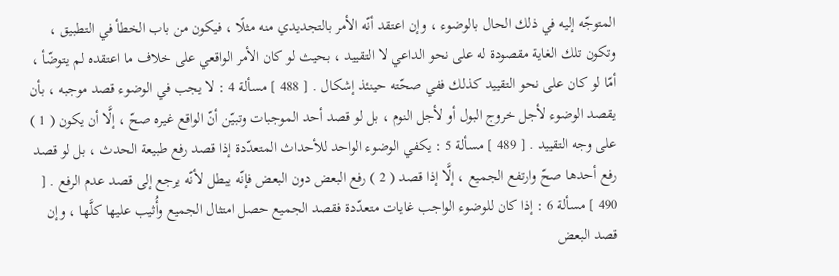المتوجّه إليه في ذلك الحال بالوضوء ، وإن اعتقد أنّه الأمر بالتجديدي منه مثلًا ، فيكون من باب الخطأ في التطبيق ، وتكون تلك الغاية مقصودة له على نحو الداعي لا التقييد ، بحيث لو كان الأمر الواقعي على خلاف ما اعتقده لم يتوضّأ ، أمّا لو كان على نحو التقييد كذلك ففي صحّته حينئذ إشكال . [ 488 ] مسألة 4 : لا يجب في الوضوء قصد موجبه ، بأن يقصد الوضوء لأجل خروج البول أو لأجل النوم ، بل لو قصد أحد الموجبات وتبيّن أنّ الواقع غيره صحّ ، إلَّا أن يكون ( 1 ) على وجه التقييد . [ 489 ] مسألة 5 : يكفي الوضوء الواحد للأحداث المتعدّدة إذا قصد رفع طبيعة الحدث ، بل لو قصد رفع أحدها صحّ وارتفع الجميع ، إلَّا إذا قصد ( 2 ) رفع البعض دون البعض فإنّه يبطل لأنّه يرجع إلى قصد عدم الرفع . [ 490 ] مسألة 6 : إذا كان للوضوء الواجب غايات متعدّدة فقصد الجميع حصل امتثال الجميع وأُثيب عليها كلَّها ، وإن قصد البعض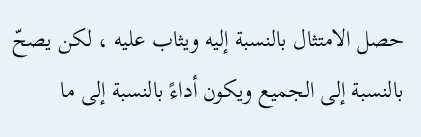حصل الامتثال بالنسبة إليه ويثاب عليه ، لكن يصحّ بالنسبة إلى الجميع ويكون أداءً بالنسبة إلى ما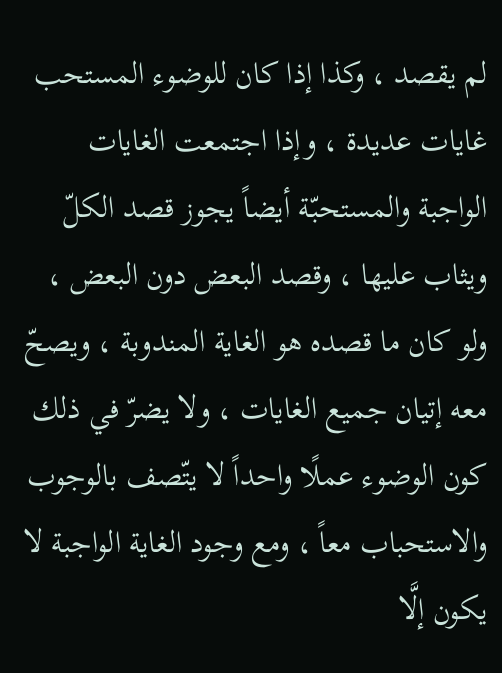لم يقصد ، وكذا إذا كان للوضوء المستحب غايات عديدة ، وإذا اجتمعت الغايات الواجبة والمستحبّة أيضاً يجوز قصد الكلّ ويثاب عليها ، وقصد البعض دون البعض ، ولو كان ما قصده هو الغاية المندوبة ، ويصحّ معه إتيان جميع الغايات ، ولا يضرّ في ذلك كون الوضوء عملًا واحداً لا يتّصف بالوجوب والاستحباب معاً ، ومع وجود الغاية الواجبة لا يكون إلَّا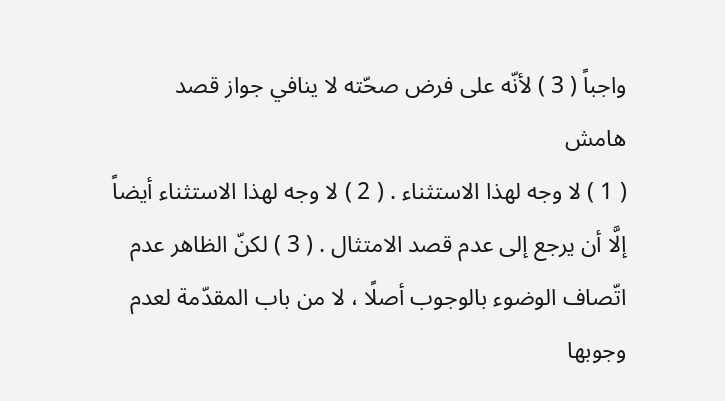واجباً ( 3 ) لأنّه على فرض صحّته لا ينافي جواز قصد
هامش
( 1 ) لا وجه لهذا الاستثناء . ( 2 ) لا وجه لهذا الاستثناء أيضاً إلَّا أن يرجع إلى عدم قصد الامتثال . ( 3 ) لكنّ الظاهر عدم اتّصاف الوضوء بالوجوب أصلًا ، لا من باب المقدّمة لعدم وجوبها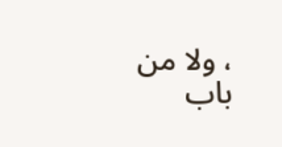، ولا من باب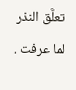تعلَّق النذر لما عرفت .